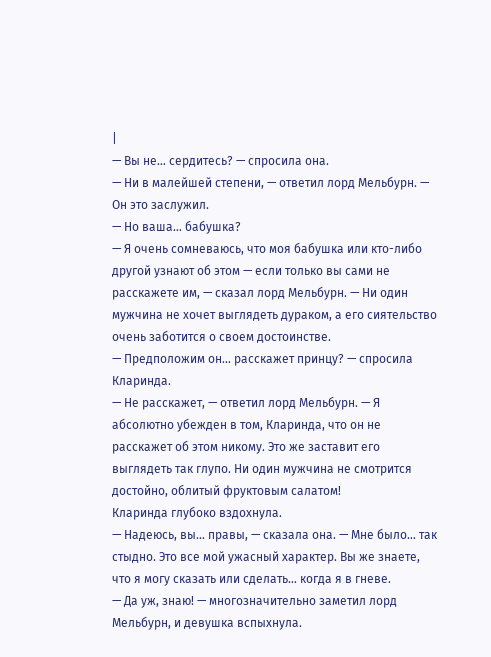|
— Вы не… сердитесь? — спросила она.
— Ни в малейшей степени, — ответил лорд Мельбурн. — Он это заслужил.
— Но ваша… бабушка?
— Я очень сомневаюсь, что моя бабушка или кто-либо другой узнают об этом — если только вы сами не расскажете им, — сказал лорд Мельбурн. — Ни один мужчина не хочет выглядеть дураком, а его сиятельство очень заботится о своем достоинстве.
— Предположим он… расскажет принцу? — спросила Кларинда.
— Не расскажет, — ответил лорд Мельбурн. — Я абсолютно убежден в том, Кларинда, что он не расскажет об этом никому. Это же заставит его выглядеть так глупо. Ни один мужчина не смотрится достойно, облитый фруктовым салатом!
Кларинда глубоко вздохнула.
— Надеюсь, вы… правы, — сказала она. — Мне было… так стыдно. Это все мой ужасный характер. Вы же знаете, что я могу сказать или сделать… когда я в гневе.
— Да уж, знаю! — многозначительно заметил лорд Мельбурн, и девушка вспыхнула.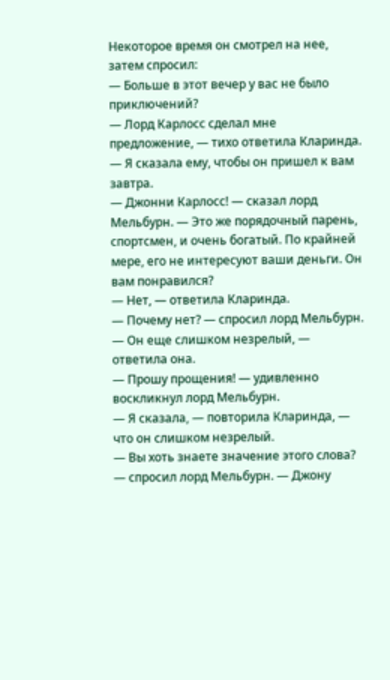Некоторое время он смотрел на нее, затем спросил:
— Больше в этот вечер у вас не было приключений?
— Лорд Карлосс сделал мне предложение, — тихо ответила Кларинда. — Я сказала ему, чтобы он пришел к вам завтра.
— Джонни Карлосс! — сказал лорд Мельбурн. — Это же порядочный парень, спортсмен, и очень богатый. По крайней мере, его не интересуют ваши деньги. Он вам понравился?
— Нет, — ответила Кларинда.
— Почему нет? — спросил лорд Мельбурн.
— Он еще слишком незрелый, — ответила она.
— Прошу прощения! — удивленно воскликнул лорд Мельбурн.
— Я сказала, — повторила Кларинда, — что он слишком незрелый.
— Вы хоть знаете значение этого слова? — спросил лорд Мельбурн. — Джону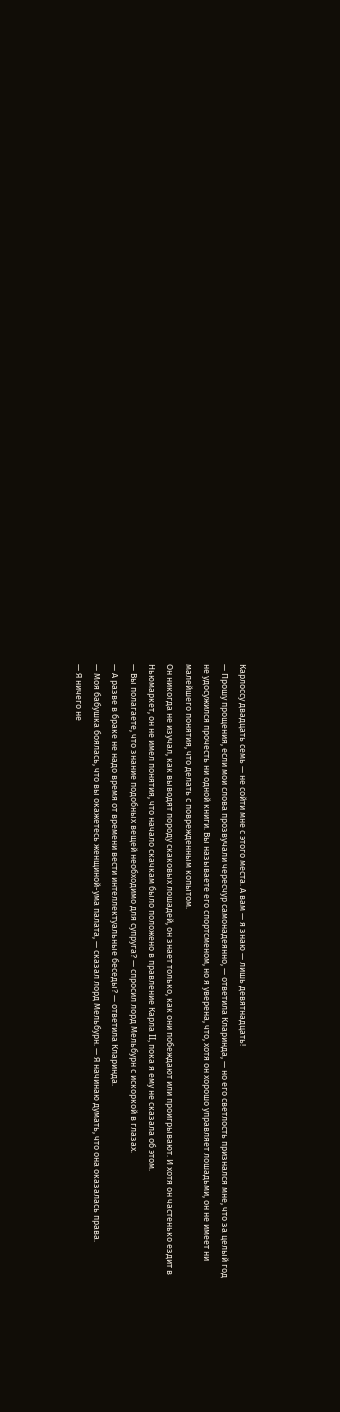Карлоссу двадцать семь — не сойти мне с этого места. А вам — я знаю — лишь девятнадцать!
— Прошу прощения, если мои слова прозвучали чересчур самонадеянно, — ответила Кларинда, — но его светлость признался мне, что за целый год не удосужился прочесть ни одной книги. Вы называете его спортсменом, но я уверена, что, хотя он хорошо управляет лошадьми, он не имеет ни малейшего понятия, что делать с поврежденным копытом.
Он никогда не изучал, как выводят породу скаковых лошадей, он знает только, как они побеждают или проигрывают. И хотя он частенько ездит в Ньюмаркет, он не имел понятия, что начало скачкам было положено в правление Карла II, пока я ему не сказала об этом.
— Вы полагаете, что знание подобных вещей необходимо для супруга? — спросил лорд Мельбурн с искоркой в глазах.
— А разве в браке не надо время от времени вести интеллектуальные беседы? — ответила Кларинда.
— Моя бабушка боялась, что вы окажетесь женщиной-ума палата, — сказал лорд Мельбурн. — Я начинаю думать, что она оказалась права.
— Я ничего не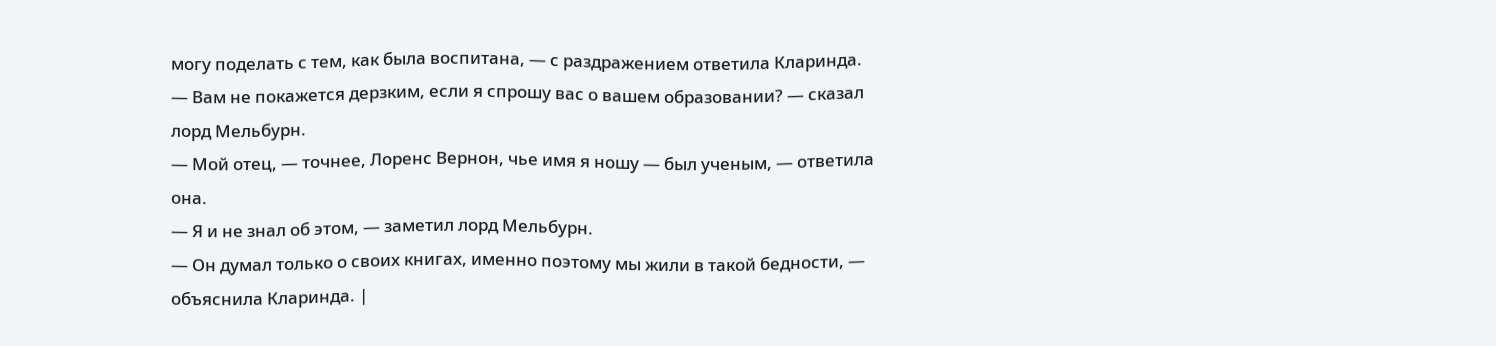могу поделать с тем, как была воспитана, — с раздражением ответила Кларинда.
— Вам не покажется дерзким, если я спрошу вас о вашем образовании? — сказал лорд Мельбурн.
— Мой отец, — точнее, Лоренс Вернон, чье имя я ношу — был ученым, — ответила она.
— Я и не знал об этом, — заметил лорд Мельбурн.
— Он думал только о своих книгах, именно поэтому мы жили в такой бедности, — объяснила Кларинда. |